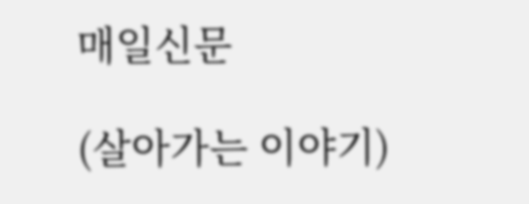매일신문

(살아가는 이야기)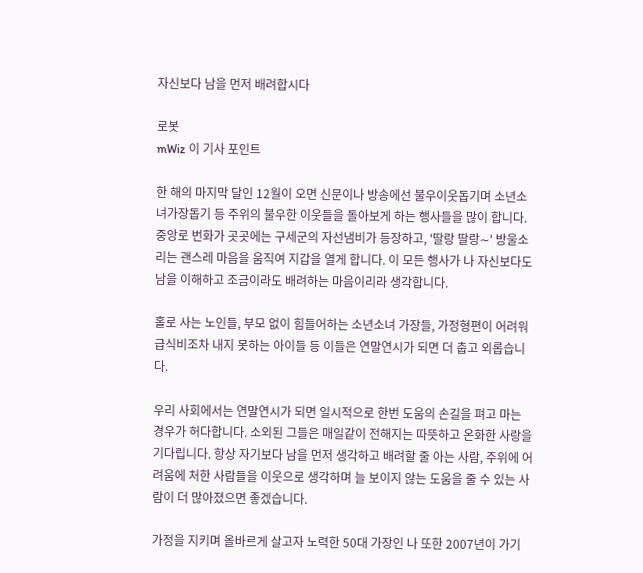자신보다 남을 먼저 배려합시다

로봇
mWiz 이 기사 포인트

한 해의 마지막 달인 12월이 오면 신문이나 방송에선 불우이웃돕기며 소년소녀가장돕기 등 주위의 불우한 이웃들을 돌아보게 하는 행사들을 많이 합니다. 중앙로 번화가 곳곳에는 구세군의 자선냄비가 등장하고, '딸랑 딸랑∼' 방울소리는 괜스레 마음을 움직여 지갑을 열게 합니다. 이 모든 행사가 나 자신보다도 남을 이해하고 조금이라도 배려하는 마음이리라 생각합니다.

홀로 사는 노인들, 부모 없이 힘들어하는 소년소녀 가장들, 가정형편이 어려워 급식비조차 내지 못하는 아이들 등 이들은 연말연시가 되면 더 춥고 외롭습니다.

우리 사회에서는 연말연시가 되면 일시적으로 한번 도움의 손길을 펴고 마는 경우가 허다합니다. 소외된 그들은 매일같이 전해지는 따뜻하고 온화한 사랑을 기다립니다. 항상 자기보다 남을 먼저 생각하고 배려할 줄 아는 사람, 주위에 어려움에 처한 사람들을 이웃으로 생각하며 늘 보이지 않는 도움을 줄 수 있는 사람이 더 많아졌으면 좋겠습니다.

가정을 지키며 올바르게 살고자 노력한 50대 가장인 나 또한 2007년이 가기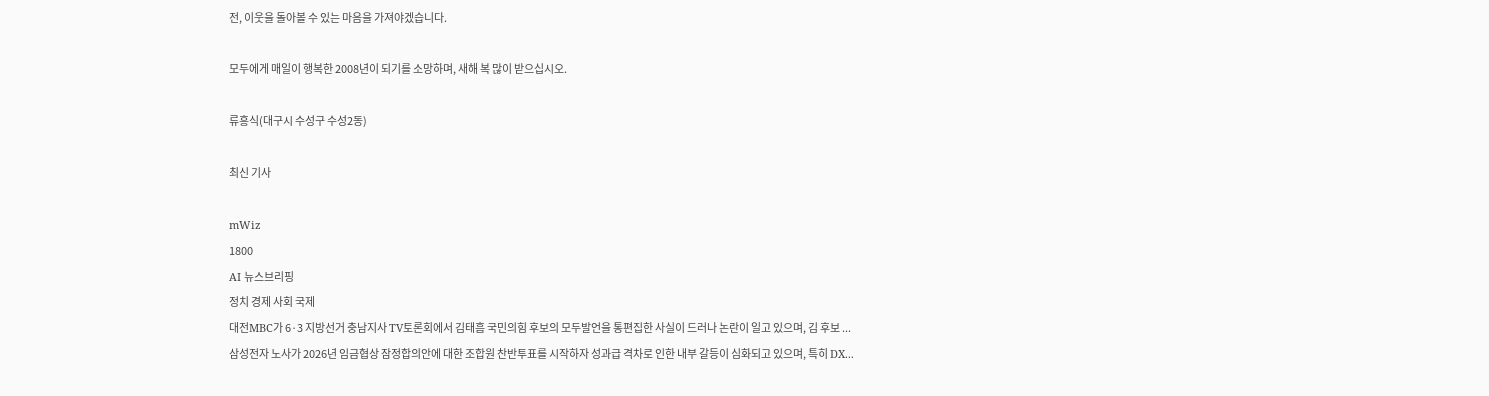전, 이웃을 돌아볼 수 있는 마음을 가져야겠습니다.

모두에게 매일이 행복한 2008년이 되기를 소망하며, 새해 복 많이 받으십시오.

류흥식(대구시 수성구 수성2동)

최신 기사

mWiz
1800
AI 뉴스브리핑
정치 경제 사회 국제
대전MBC가 6·3 지방선거 충남지사 TV토론회에서 김태흠 국민의힘 후보의 모두발언을 통편집한 사실이 드러나 논란이 일고 있으며, 김 후보 ...
삼성전자 노사가 2026년 임금협상 잠정합의안에 대한 조합원 찬반투표를 시작하자 성과급 격차로 인한 내부 갈등이 심화되고 있으며, 특히 DX...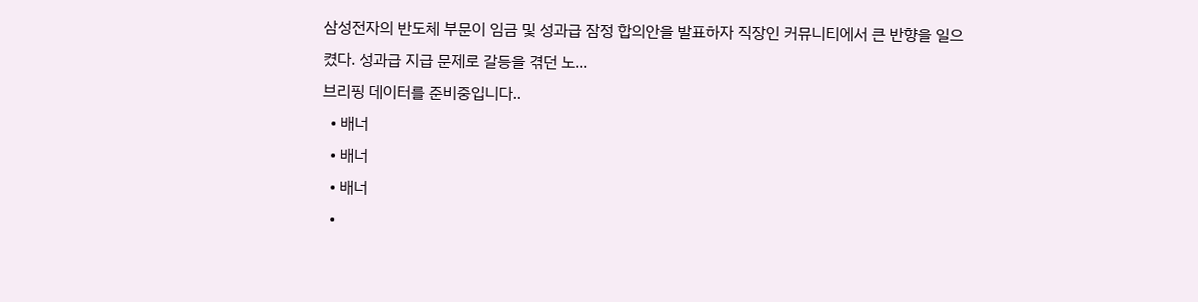삼성전자의 반도체 부문이 임금 및 성과급 잠정 합의안을 발표하자 직장인 커뮤니티에서 큰 반향을 일으켰다. 성과급 지급 문제로 갈등을 겪던 노...
브리핑 데이터를 준비중입니다..
  • 배너
  • 배너
  • 배너
  •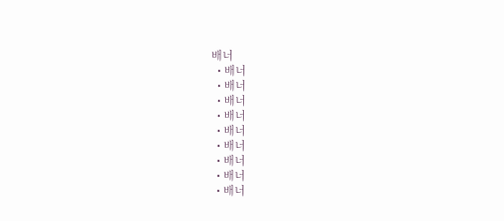배너
  • 배너
  • 배너
  • 배너
  • 배너
  • 배너
  • 배너
  • 배너
  • 배너
  • 배너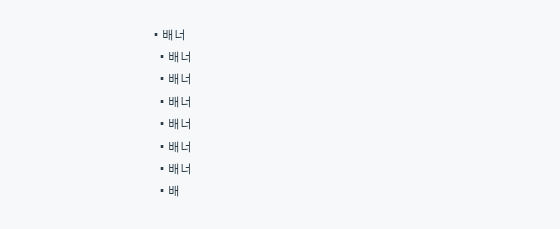• 배너
  • 배너
  • 배너
  • 배너
  • 배너
  • 배너
  • 배너
  • 배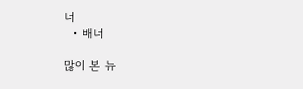너
  • 배너

많이 본 뉴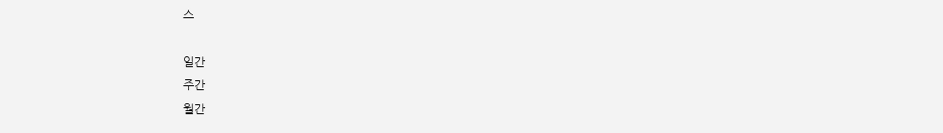스

일간
주간
월간